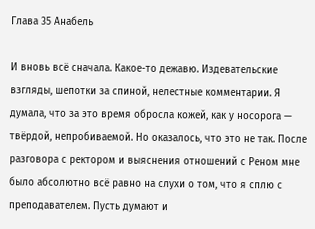Глава 35 Анабель

И вновь всё сначала. Какое-то дежавю. Издевательские взгляды, шепотки за спиной, нелестные комментарии. Я думала, что за это время обросла кожей, как у носорога — твёрдой, непробиваемой. Но оказалось, что это не так. После разговора с ректором и выяснения отношений с Реном мне было абсолютно всё равно на слухи о том, что я сплю с преподавателем. Пусть думают и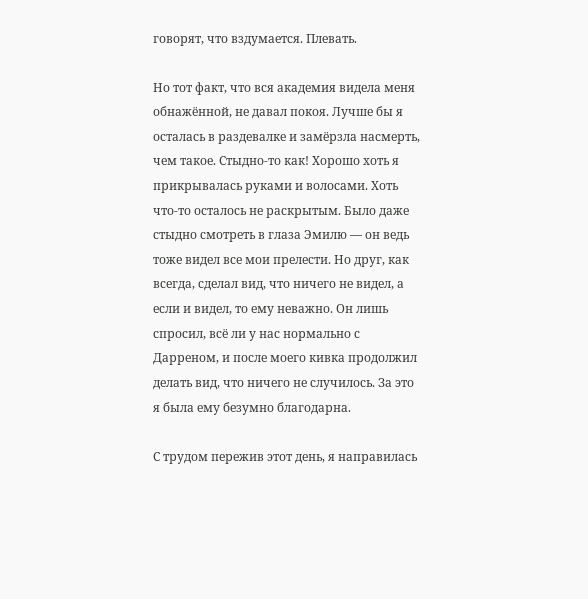говорят, что вздумается. Плевать.

Но тот факт, что вся академия видела меня обнажённой, не давал покоя. Лучше бы я осталась в раздевалке и замёрзла насмерть, чем такое. Стыдно-то как! Хорошо хоть я прикрывалась руками и волосами. Хоть что-то осталось не раскрытым. Было даже стыдно смотреть в глаза Эмилю — он ведь тоже видел все мои прелести. Но друг, как всегда, сделал вид, что ничего не видел, а если и видел, то ему неважно. Он лишь спросил, всё ли у нас нормально с Дарреном, и после моего кивка продолжил делать вид, что ничего не случилось. За это я была ему безумно благодарна.

С трудом пережив этот день, я направилась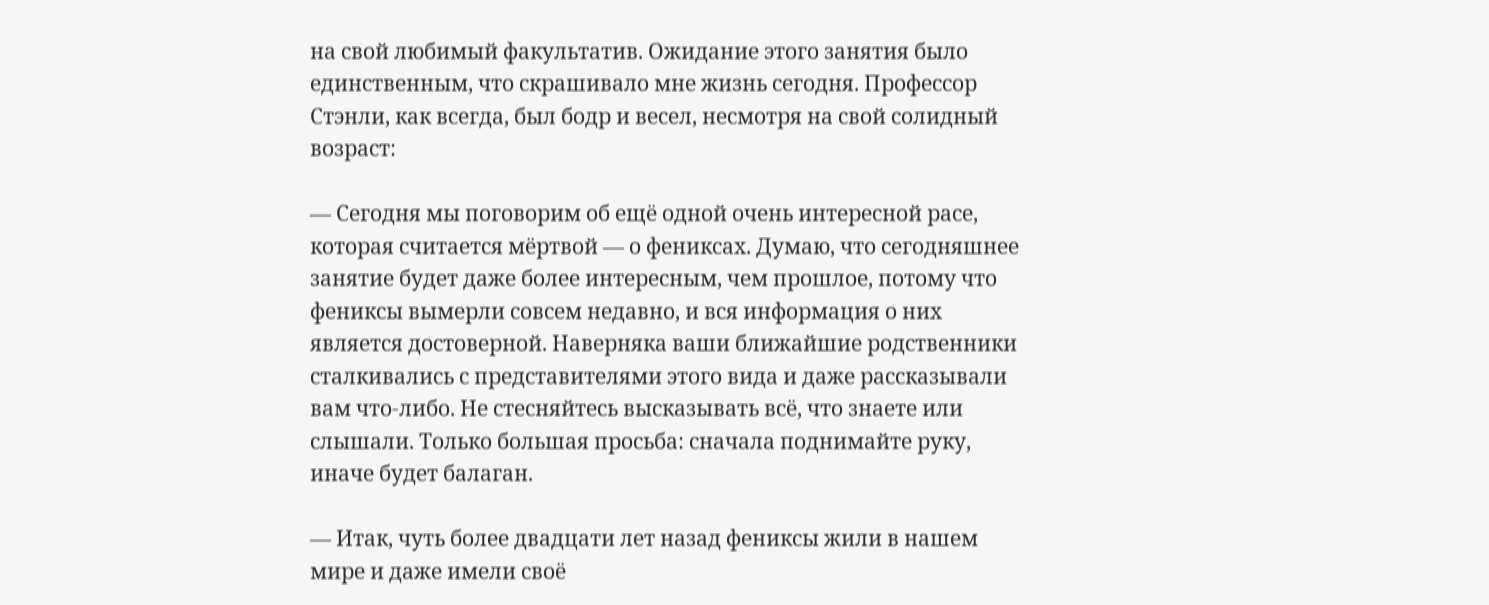на свой любимый факультатив. Ожидание этого занятия было единственным, что скрашивало мне жизнь сегодня. Профессор Стэнли, как всегда, был бодр и весел, несмотря на свой солидный возраст:

— Сегодня мы поговорим об ещё одной очень интересной расе, которая считается мёртвой — о фениксах. Думаю, что сегодняшнее занятие будет даже более интересным, чем прошлое, потому что фениксы вымерли совсем недавно, и вся информация о них является достоверной. Наверняка ваши ближайшие родственники сталкивались с представителями этого вида и даже рассказывали вам что-либо. Не стесняйтесь высказывать всё, что знаете или слышали. Только большая просьба: сначала поднимайте руку, иначе будет балаган.

— Итак, чуть более двадцати лет назад фениксы жили в нашем мире и даже имели своё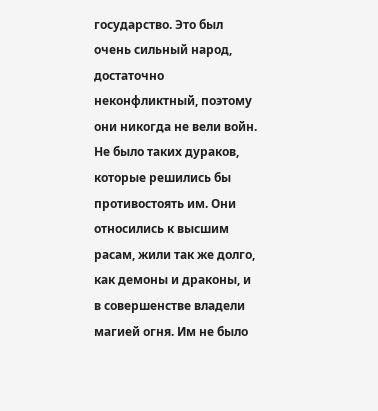государство. Это был очень сильный народ, достаточно неконфликтный, поэтому они никогда не вели войн. Не было таких дураков, которые решились бы противостоять им. Они относились к высшим расам, жили так же долго, как демоны и драконы, и в совершенстве владели магией огня. Им не было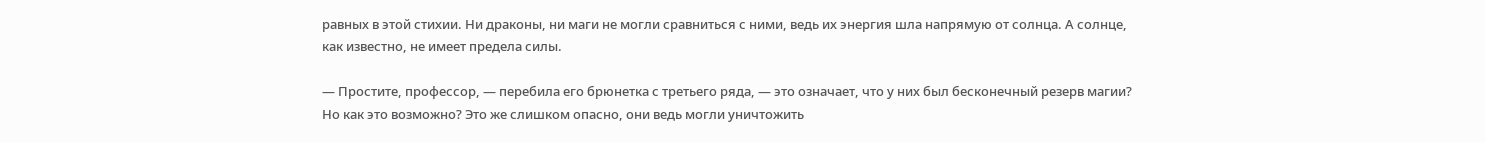равных в этой стихии. Ни драконы, ни маги не могли сравниться с ними, ведь их энергия шла напрямую от солнца. А солнце, как известно, не имеет предела силы.

— Простите, профессор, — перебила его брюнетка с третьего ряда, — это означает, что у них был бесконечный резерв магии? Но как это возможно? Это же слишком опасно, они ведь могли уничтожить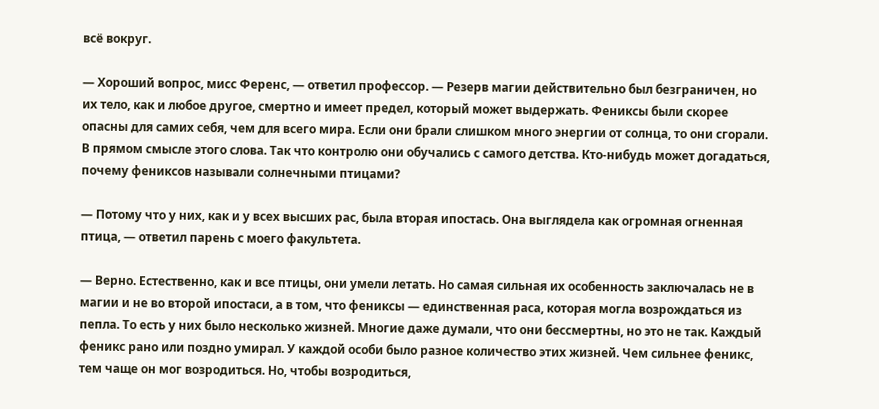всё вокруг.

— Хороший вопрос, мисс Ференс, — ответил профессор. — Резерв магии действительно был безграничен, но их тело, как и любое другое, смертно и имеет предел, который может выдержать. Фениксы были скорее опасны для самих себя, чем для всего мира. Если они брали слишком много энергии от солнца, то они сгорали. В прямом смысле этого слова. Так что контролю они обучались с самого детства. Кто-нибудь может догадаться, почему фениксов называли солнечными птицами?

— Потому что у них, как и у всех высших рас, была вторая ипостась. Она выглядела как огромная огненная птица, — ответил парень с моего факультета.

— Верно. Естественно, как и все птицы, они умели летать. Но самая сильная их особенность заключалась не в магии и не во второй ипостаси, а в том, что фениксы — единственная раса, которая могла возрождаться из пепла. То есть у них было несколько жизней. Многие даже думали, что они бессмертны, но это не так. Каждый феникс рано или поздно умирал. У каждой особи было разное количество этих жизней. Чем сильнее феникс, тем чаще он мог возродиться. Но, чтобы возродиться,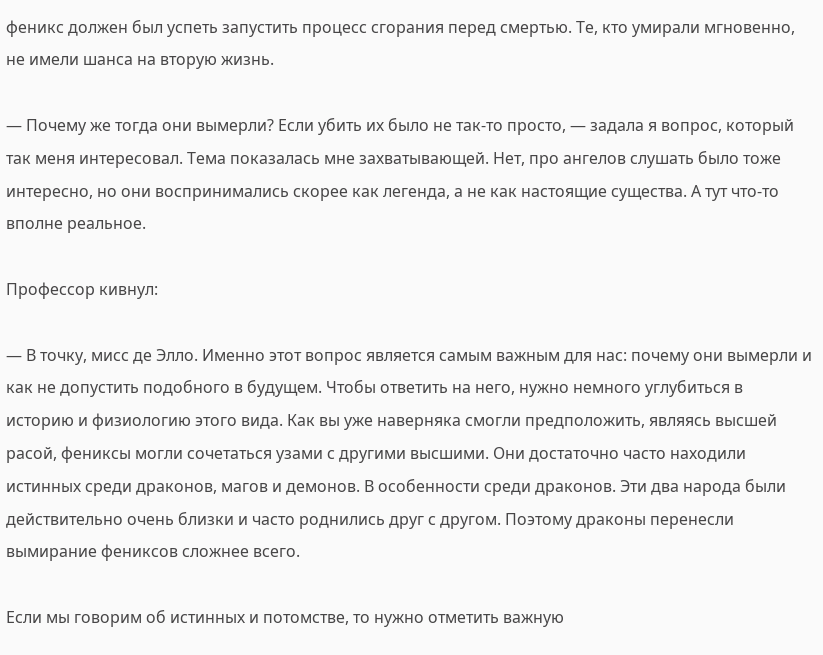феникс должен был успеть запустить процесс сгорания перед смертью. Те, кто умирали мгновенно, не имели шанса на вторую жизнь.

— Почему же тогда они вымерли? Если убить их было не так-то просто, — задала я вопрос, который так меня интересовал. Тема показалась мне захватывающей. Нет, про ангелов слушать было тоже интересно, но они воспринимались скорее как легенда, а не как настоящие существа. А тут что-то вполне реальное.

Профессор кивнул:

— В точку, мисс де Элло. Именно этот вопрос является самым важным для нас: почему они вымерли и как не допустить подобного в будущем. Чтобы ответить на него, нужно немного углубиться в историю и физиологию этого вида. Как вы уже наверняка смогли предположить, являясь высшей расой, фениксы могли сочетаться узами с другими высшими. Они достаточно часто находили истинных среди драконов, магов и демонов. В особенности среди драконов. Эти два народа были действительно очень близки и часто роднились друг с другом. Поэтому драконы перенесли вымирание фениксов сложнее всего.

Если мы говорим об истинных и потомстве, то нужно отметить важную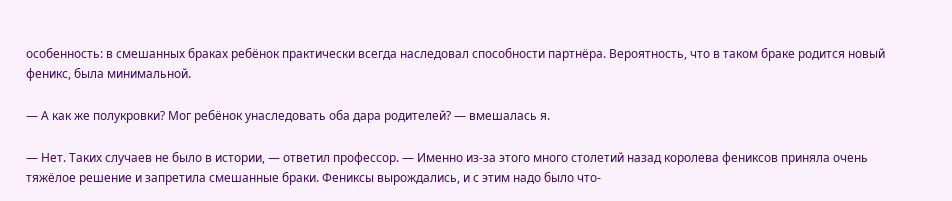особенность: в смешанных браках ребёнок практически всегда наследовал способности партнёра. Вероятность, что в таком браке родится новый феникс, была минимальной.

— А как же полукровки? Мог ребёнок унаследовать оба дара родителей? — вмешалась я.

— Нет. Таких случаев не было в истории, — ответил профессор. — Именно из-за этого много столетий назад королева фениксов приняла очень тяжёлое решение и запретила смешанные браки. Фениксы вырождались, и с этим надо было что-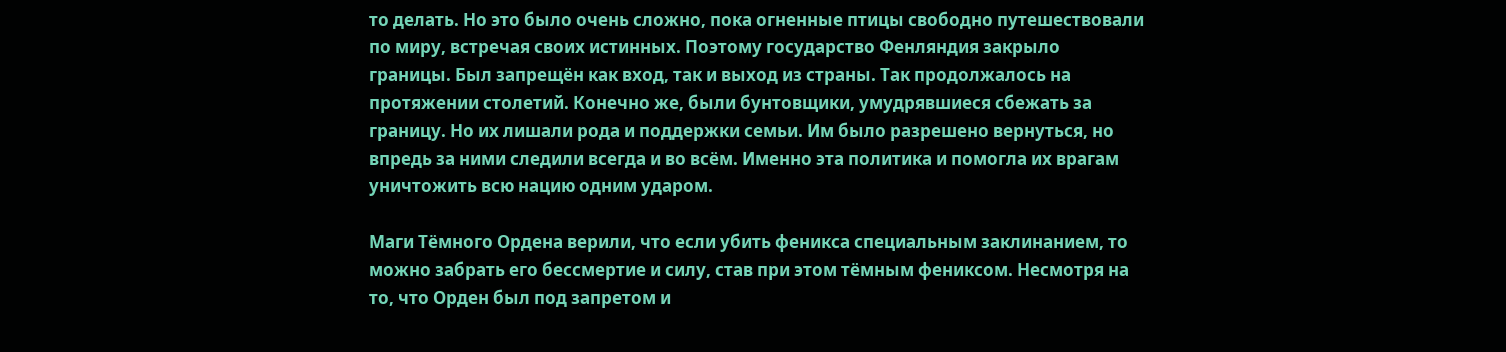то делать. Но это было очень сложно, пока огненные птицы свободно путешествовали по миру, встречая своих истинных. Поэтому государство Фенляндия закрыло границы. Был запрещён как вход, так и выход из страны. Так продолжалось на протяжении столетий. Конечно же, были бунтовщики, умудрявшиеся сбежать за границу. Но их лишали рода и поддержки семьи. Им было разрешено вернуться, но впредь за ними следили всегда и во всём. Именно эта политика и помогла их врагам уничтожить всю нацию одним ударом.

Маги Тёмного Ордена верили, что если убить феникса специальным заклинанием, то можно забрать его бессмертие и силу, став при этом тёмным фениксом. Несмотря на то, что Орден был под запретом и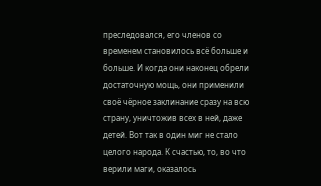преследовался, его членов со временем становилось всё больше и больше. И когда они наконец обрели достаточную мощь, они применили своё чёрное заклинание сразу на всю страну, уничтожив всех в ней, даже детей. Вот так в один миг не стало целого народа. К счастью, то, во что верили маги, оказалось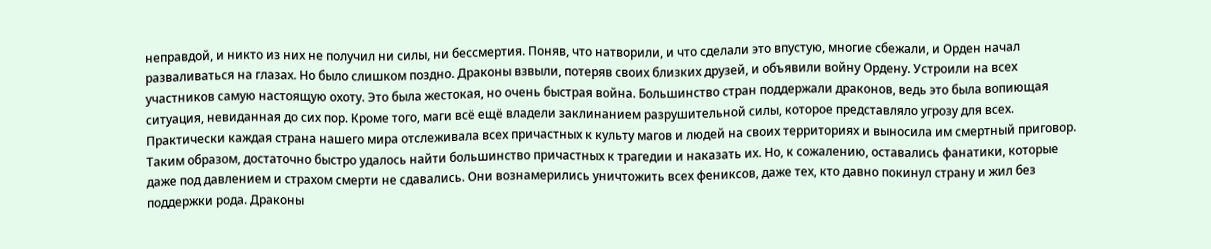неправдой, и никто из них не получил ни силы, ни бессмертия. Поняв, что натворили, и что сделали это впустую, многие сбежали, и Орден начал разваливаться на глазах. Но было слишком поздно. Драконы взвыли, потеряв своих близких друзей, и объявили войну Ордену. Устроили на всех участников самую настоящую охоту. Это была жестокая, но очень быстрая война. Большинство стран поддержали драконов, ведь это была вопиющая ситуация, невиданная до сих пор. Кроме того, маги всё ещё владели заклинанием разрушительной силы, которое представляло угрозу для всех. Практически каждая страна нашего мира отслеживала всех причастных к культу магов и людей на своих территориях и выносила им смертный приговор. Таким образом, достаточно быстро удалось найти большинство причастных к трагедии и наказать их. Но, к сожалению, оставались фанатики, которые даже под давлением и страхом смерти не сдавались. Они вознамерились уничтожить всех фениксов, даже тех, кто давно покинул страну и жил без поддержки рода. Драконы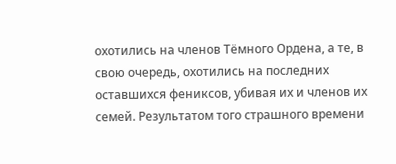охотились на членов Тёмного Ордена, а те, в свою очередь, охотились на последних оставшихся фениксов, убивая их и членов их семей. Результатом того страшного времени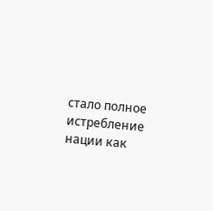стало полное истребление нации как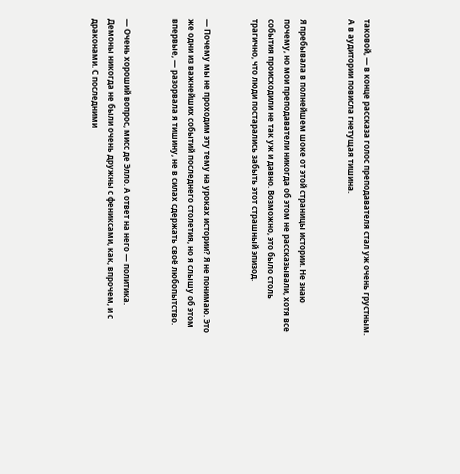таковой, — в конце рассказа голос преподавателя стал уж очень грустным. А в аудитории повисла гнетущая тишина.


Я пребывала в полнейшем шоке от этой страницы истории. Не знаю почему, но мои преподаватели никогда об этом не рассказывали, хотя все события происходили не так уж и давно. Возможно, это было столь трагично, что люди постарались забыть этот страшный эпизод.


— Почему мы не проходим эту тему на уроках истории? Я не понимаю. Это же одни из важнейших событий последнего столетия, но я слышу об этом впервые, — разорвала я тишину, не в силах сдержать своё любопытство.


— Очень хороший вопрос, мисс де Элло. А ответ на него — политика. Демоны никогда не были очень дружны с фениксами, как, впрочем, и с драконами. С последними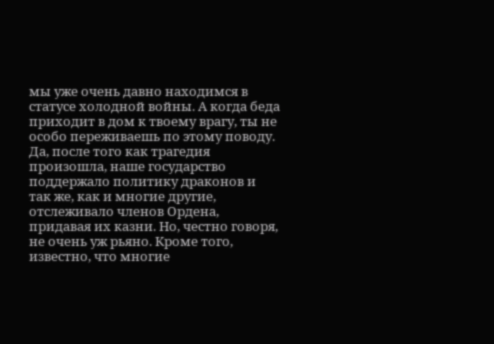мы уже очень давно находимся в статусе холодной войны. А когда беда приходит в дом к твоему врагу, ты не особо переживаешь по этому поводу. Да, после того как трагедия произошла, наше государство поддержало политику драконов и так же, как и многие другие, отслеживало членов Ордена, придавая их казни. Но, честно говоря, не очень уж рьяно. Кроме того, известно, что многие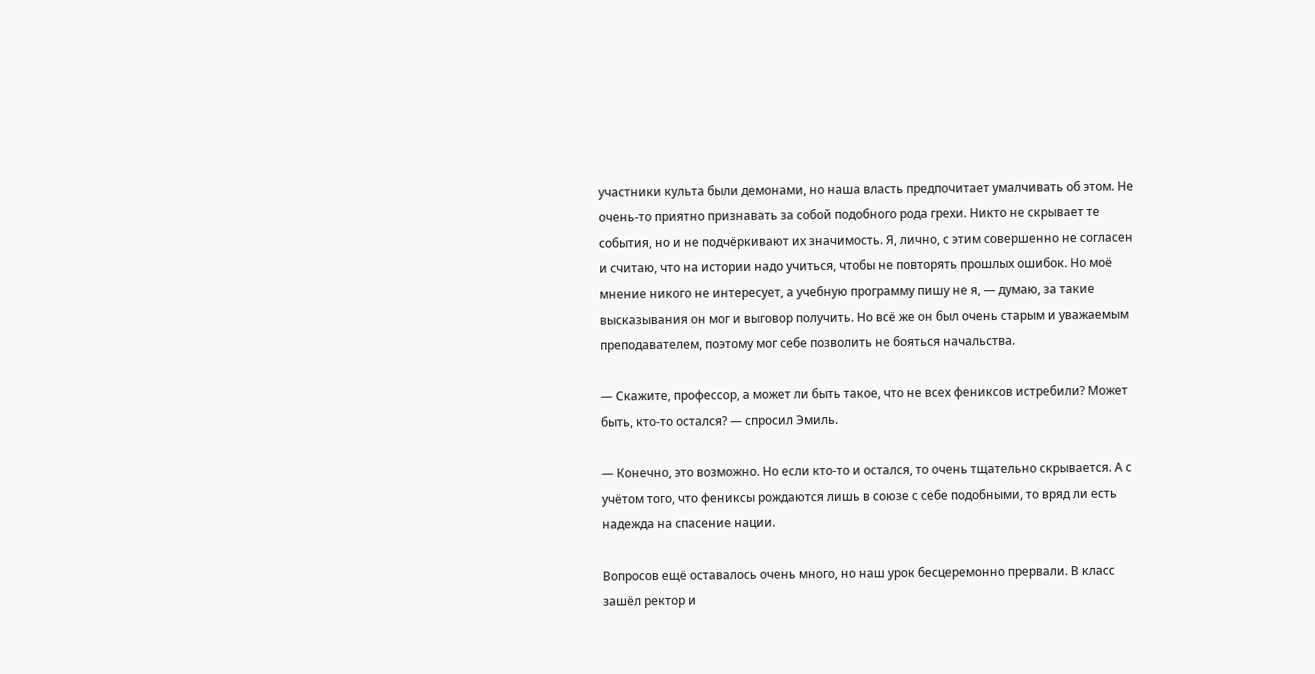участники культа были демонами, но наша власть предпочитает умалчивать об этом. Не очень-то приятно признавать за собой подобного рода грехи. Никто не скрывает те события, но и не подчёркивают их значимость. Я, лично, с этим совершенно не согласен и считаю, что на истории надо учиться, чтобы не повторять прошлых ошибок. Но моё мнение никого не интересует, а учебную программу пишу не я, — думаю, за такие высказывания он мог и выговор получить. Но всё же он был очень старым и уважаемым преподавателем, поэтому мог себе позволить не бояться начальства.

— Скажите, профессор, а может ли быть такое, что не всех фениксов истребили? Может быть, кто-то остался? — спросил Эмиль.

— Конечно, это возможно. Но если кто-то и остался, то очень тщательно скрывается. А с учётом того, что фениксы рождаются лишь в союзе с себе подобными, то вряд ли есть надежда на спасение нации.

Вопросов ещё оставалось очень много, но наш урок бесцеремонно прервали. В класс зашёл ректор и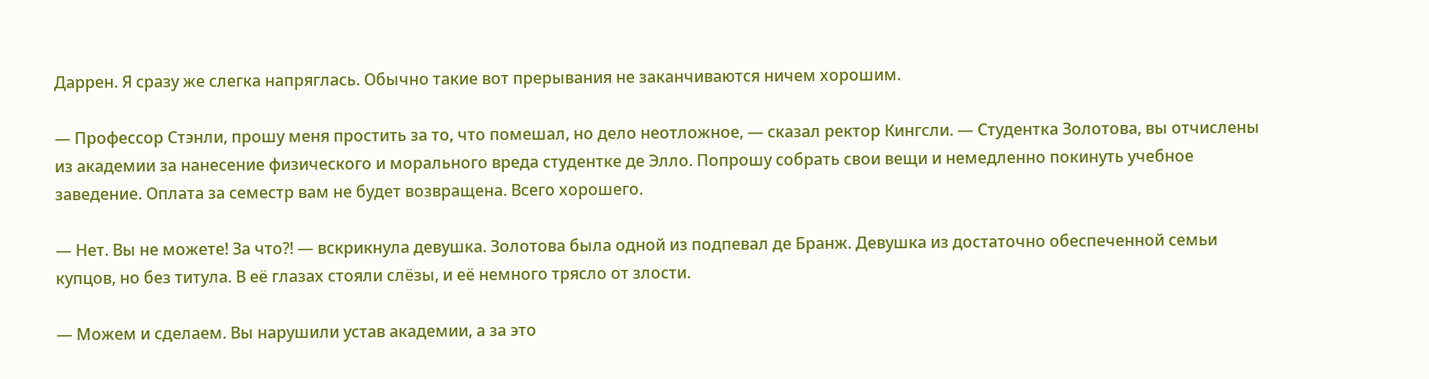Даррен. Я сразу же слегка напряглась. Обычно такие вот прерывания не заканчиваются ничем хорошим.

— Профессор Стэнли, прошу меня простить за то, что помешал, но дело неотложное, — сказал ректор Кингсли. — Студентка Золотова, вы отчислены из академии за нанесение физического и морального вреда студентке де Элло. Попрошу собрать свои вещи и немедленно покинуть учебное заведение. Оплата за семестр вам не будет возвращена. Всего хорошего.

— Нет. Вы не можете! За что⁈ — вскрикнула девушка. Золотова была одной из подпевал де Бранж. Девушка из достаточно обеспеченной семьи купцов, но без титула. В её глазах стояли слёзы, и её немного трясло от злости.

— Можем и сделаем. Вы нарушили устав академии, а за это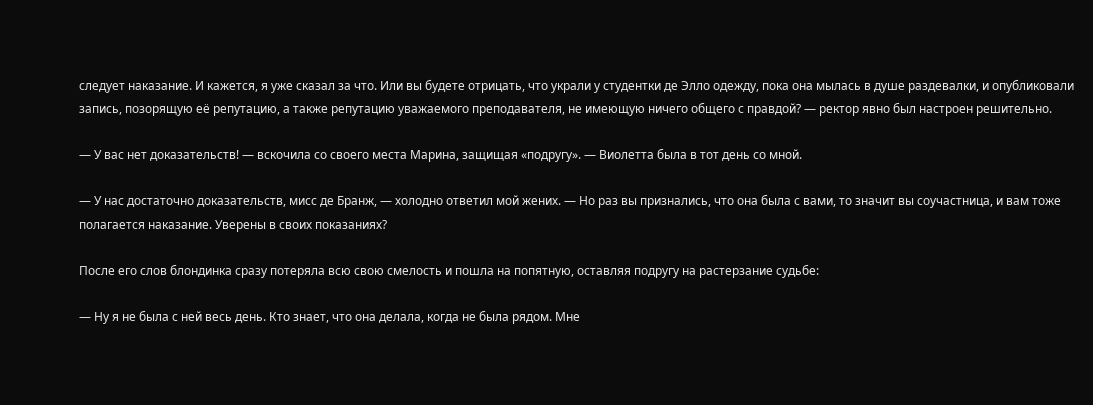следует наказание. И кажется, я уже сказал за что. Или вы будете отрицать, что украли у студентки де Элло одежду, пока она мылась в душе раздевалки, и опубликовали запись, позорящую её репутацию, а также репутацию уважаемого преподавателя, не имеющую ничего общего с правдой? — ректор явно был настроен решительно.

— У вас нет доказательств! — вскочила со своего места Марина, защищая «подругу». — Виолетта была в тот день со мной.

— У нас достаточно доказательств, мисс де Бранж, — холодно ответил мой жених. — Но раз вы признались, что она была с вами, то значит вы соучастница, и вам тоже полагается наказание. Уверены в своих показаниях?

После его слов блондинка сразу потеряла всю свою смелость и пошла на попятную, оставляя подругу на растерзание судьбе:

— Ну я не была с ней весь день. Кто знает, что она делала, когда не была рядом. Мне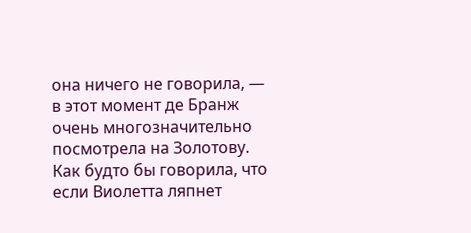она ничего не говорила, — в этот момент де Бранж очень многозначительно посмотрела на Золотову. Как будто бы говорила, что если Виолетта ляпнет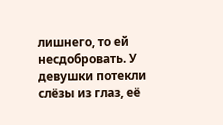лишнего, то ей несдобровать. У девушки потекли слёзы из глаз, её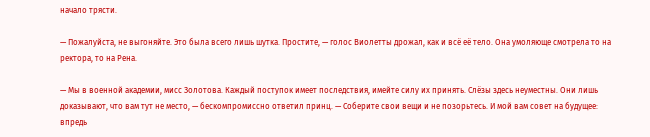начало трясти.

— Пожалуйста, не выгоняйте. Это была всего лишь шутка. Простите, — голос Виолетты дрожал, как и всё её тело. Она умоляюще смотрела то на ректора, то на Рена.

— Мы в военной академии, мисс Золотова. Каждый поступок имеет последствия, имейте силу их принять. Слёзы здесь неуместны. Они лишь доказывают, что вам тут не место, — бескомпромиссно ответил принц. — Соберите свои вещи и не позорьтесь. И мой вам совет на будущее: впредь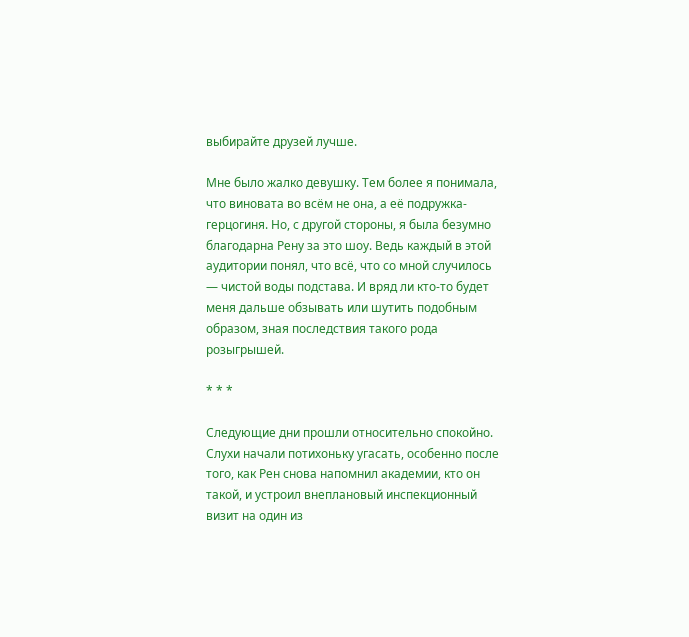выбирайте друзей лучше.

Мне было жалко девушку. Тем более я понимала, что виновата во всём не она, а её подружка-герцогиня. Но, с другой стороны, я была безумно благодарна Рену за это шоу. Ведь каждый в этой аудитории понял, что всё, что со мной случилось — чистой воды подстава. И вряд ли кто-то будет меня дальше обзывать или шутить подобным образом, зная последствия такого рода розыгрышей.

* * *

Следующие дни прошли относительно спокойно. Слухи начали потихоньку угасать, особенно после того, как Рен снова напомнил академии, кто он такой, и устроил внеплановый инспекционный визит на один из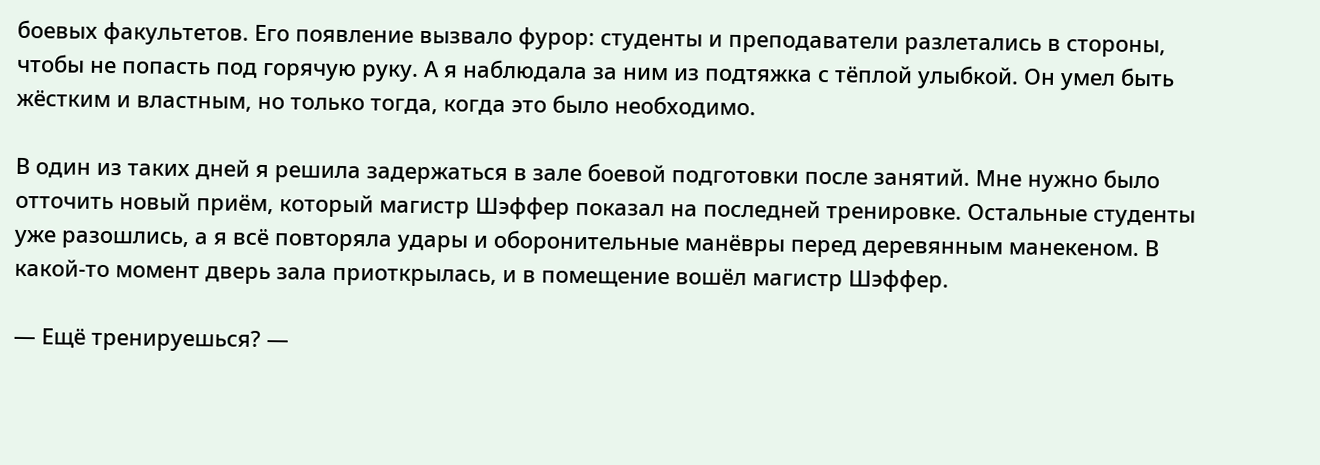боевых факультетов. Его появление вызвало фурор: студенты и преподаватели разлетались в стороны, чтобы не попасть под горячую руку. А я наблюдала за ним из подтяжка с тёплой улыбкой. Он умел быть жёстким и властным, но только тогда, когда это было необходимо.

В один из таких дней я решила задержаться в зале боевой подготовки после занятий. Мне нужно было отточить новый приём, который магистр Шэффер показал на последней тренировке. Остальные студенты уже разошлись, а я всё повторяла удары и оборонительные манёвры перед деревянным манекеном. В какой-то момент дверь зала приоткрылась, и в помещение вошёл магистр Шэффер.

— Ещё тренируешься? —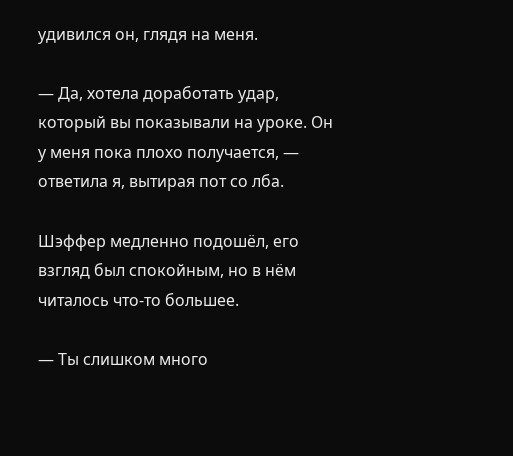удивился он, глядя на меня.

— Да, хотела доработать удар, который вы показывали на уроке. Он у меня пока плохо получается, — ответила я, вытирая пот со лба.

Шэффер медленно подошёл, его взгляд был спокойным, но в нём читалось что-то большее.

— Ты слишком много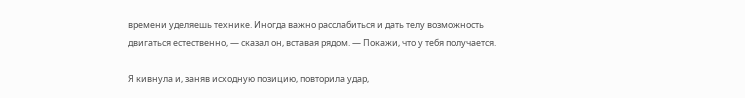времени уделяешь технике. Иногда важно расслабиться и дать телу возможность двигаться естественно, — сказал он, вставая рядом. — Покажи, что у тебя получается.

Я кивнула и, заняв исходную позицию, повторила удар,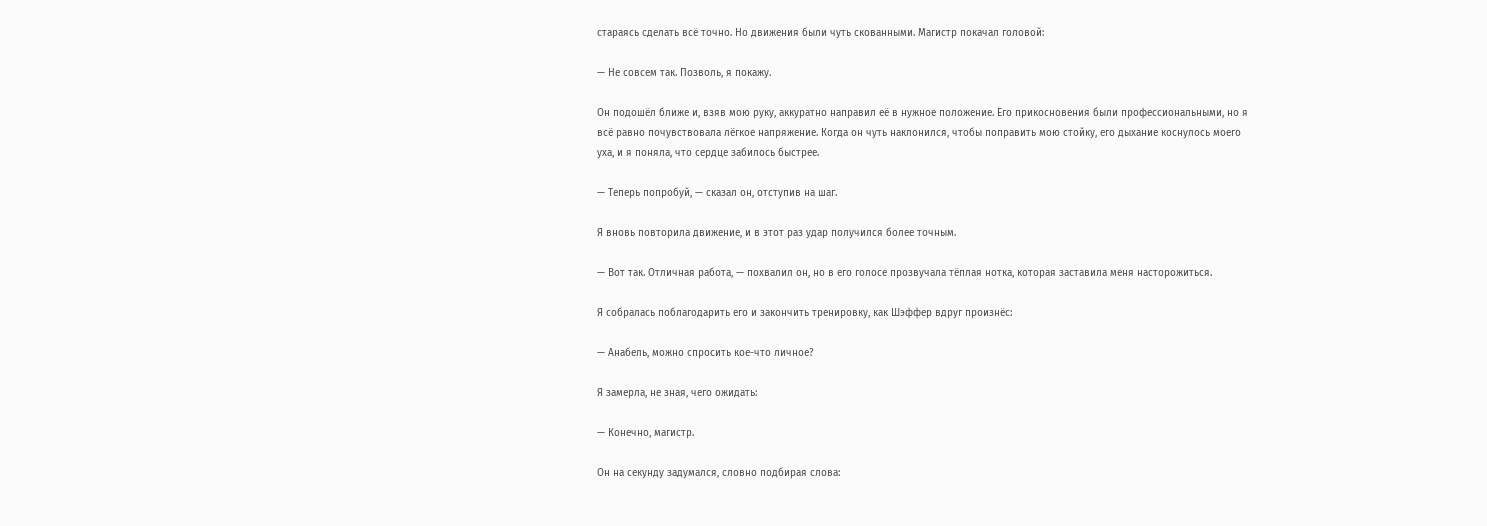стараясь сделать всё точно. Но движения были чуть скованными. Магистр покачал головой:

— Не совсем так. Позволь, я покажу.

Он подошёл ближе и, взяв мою руку, аккуратно направил её в нужное положение. Его прикосновения были профессиональными, но я всё равно почувствовала лёгкое напряжение. Когда он чуть наклонился, чтобы поправить мою стойку, его дыхание коснулось моего уха, и я поняла, что сердце забилось быстрее.

— Теперь попробуй, — сказал он, отступив на шаг.

Я вновь повторила движение, и в этот раз удар получился более точным.

— Вот так. Отличная работа, — похвалил он, но в его голосе прозвучала тёплая нотка, которая заставила меня насторожиться.

Я собралась поблагодарить его и закончить тренировку, как Шэффер вдруг произнёс:

— Анабель, можно спросить кое-что личное?

Я замерла, не зная, чего ожидать:

— Конечно, магистр.

Он на секунду задумался, словно подбирая слова: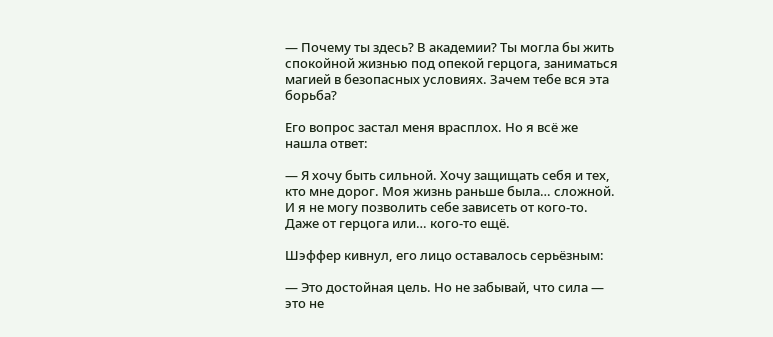— Почему ты здесь? В академии? Ты могла бы жить спокойной жизнью под опекой герцога, заниматься магией в безопасных условиях. Зачем тебе вся эта борьба?

Его вопрос застал меня врасплох. Но я всё же нашла ответ:

— Я хочу быть сильной. Хочу защищать себя и тех, кто мне дорог. Моя жизнь раньше была… сложной. И я не могу позволить себе зависеть от кого-то. Даже от герцога или… кого-то ещё.

Шэффер кивнул, его лицо оставалось серьёзным:

— Это достойная цель. Но не забывай, что сила — это не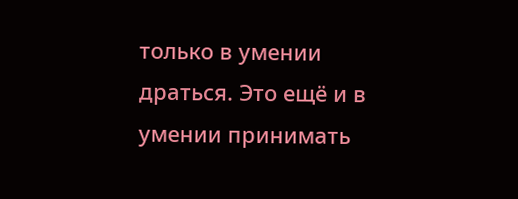только в умении драться. Это ещё и в умении принимать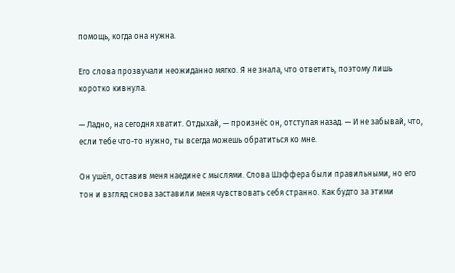помощь, когда она нужна.

Его слова прозвучали неожиданно мягко. Я не знала, что ответить, поэтому лишь коротко кивнула.

— Ладно, на сегодня хватит. Отдыхай, — произнёс он, отступая назад. — И не забывай, что, если тебе что-то нужно, ты всегда можешь обратиться ко мне.

Он ушёл, оставив меня наедине с мыслями. Слова Шэффера были правильными, но его тон и взгляд снова заставили меня чувствовать себя странно. Как будто за этими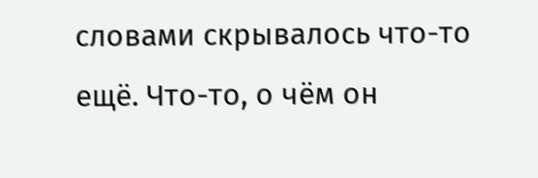словами скрывалось что-то ещё. Что-то, о чём он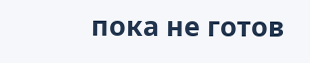пока не готов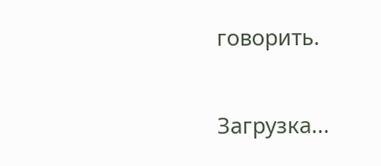говорить.

Загрузка...